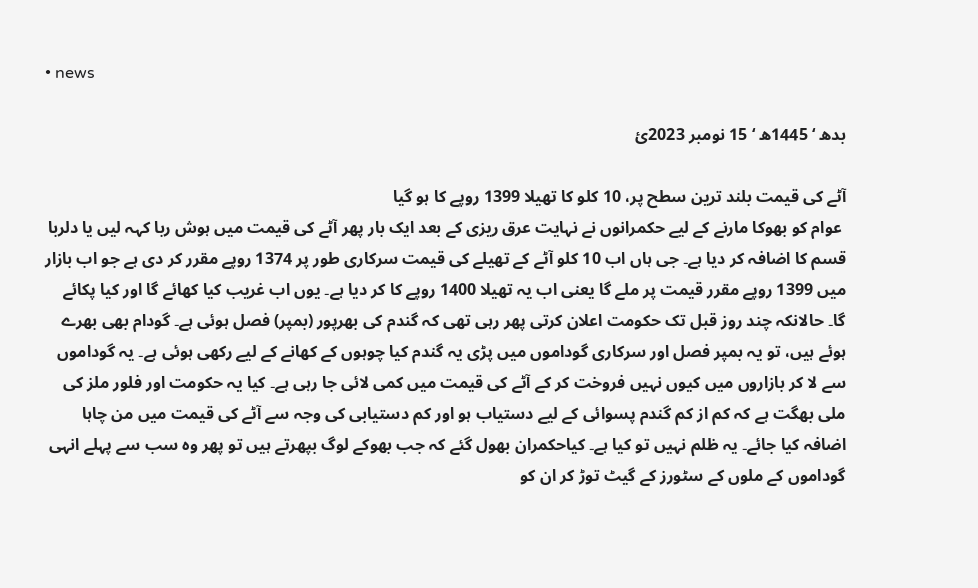• news

بدھ ‘ 1445ھ ‘ 15 نومبر 2023ئ

آٹے کی قیمت بلند ترین سطح پر، 10 کلو کا تھیلا 1399 روپے کا ہو گیا
 عوام کو بھوکا مارنے کے لیے حکمرانوں نے نہایت عرق ریزی کے بعد ایک بار پھر آٹے کی قیمت میں ہوش ربا کہہ لیں یا دلربا قسم کا اضافہ کر دیا ہے۔ جی ہاں اب 10 کلو آٹے کے تھیلے کی قیمت سرکاری طور پر 1374 روپے مقرر کر دی ہے جو اب بازار میں 1399 روپے مقرر قیمت پر ملے گا یعنی اب یہ تھیلا 1400 روپے کا کر دیا ہے۔ یوں اب غریب کیا کھائے گا اور کیا پکائے گا۔ حالانکہ چند روز قبل تک حکومت اعلان کرتی پھر رہی تھی کہ گندم کی بھرپور (بمپر) فصل ہوئی ہے۔ گودام بھی بھرے ہوئے ہیں، تو یہ بمپر فصل اور سرکاری گوداموں میں پڑی یہ گندم کیا چوہوں کے کھانے کے لیے رکھی ہوئی ہے۔ یہ گوداموں سے لا کر بازاروں میں کیوں نہیں فروخت کر کے آٹے کی قیمت میں کمی لائی جا رہی ہے۔ کیا یہ حکومت اور فلور ملز کی ملی بھگت ہے کہ کم از کم گندم پسوائی کے لیے دستیاب ہو اور کم دستیابی کی وجہ سے آٹے کی قیمت میں من چاہا اضافہ کیا جائے۔ یہ ظلم نہیں تو کیا ہے۔ کیاحکمران بھول گئے کہ جب بھوکے لوگ بپھرتے ہیں تو پھر وہ سب سے پہلے انہی گوداموں کے ملوں کے سٹورز کے گیٹ توڑ کر ان کو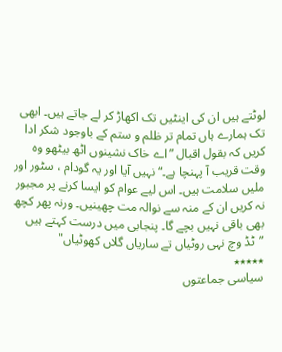لوٹتے ہیں ان کی اینٹیں تک اکھاڑ کر لے جاتے ہیں۔ ابھی تک ہمارے ہاں تمام تر ظلم و ستم کے باوجود شکر ادا کریں کہ بقول اقبال ”اے خاک نشینوں اٹھ بیٹھو وہ وقت قریب آ پہنچا ہے۔“ نہیں آیا اور یہ گودام ، سٹور اور ملیں سلامت ہیں۔ اس لیے عوام کو ایسا کرنے پر مجبور نہ کریں ان کے منہ سے نوالہ مت چھینیں۔ ورنہ پھر کچھ بھی باقی نہیں بچے گا۔ پنجابی میں درست کہتے ہیں
”ٹڈ وچ نہی روٹیاں تے ساریاں گلاں کھوٹیاں"
٭٭٭٭٭
سیاسی جماعتوں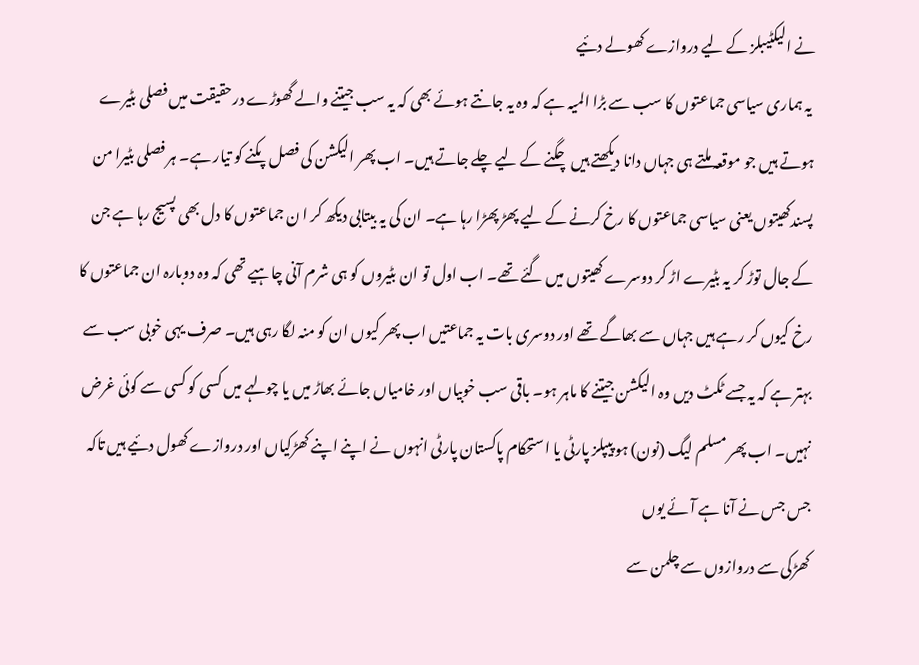نے الیکٹیبلز کے لیے دروازے کھولے دئیے
 یہ ہماری سیاسی جماعتوں کا سب سے بڑا المیہ ہے کہ وہ یہ جانتے ہوئے بھی کہ یہ سب جیتنے والے گھوڑے درحقیقت میں فصلی بٹیرے ہوتے ہیں جو موقعہ ملتے ہی جہاں دانا دیکھتے ہیں چگنے کے لیے چلے جاتے ہیں۔ اب پھر الیکشن کی فصل پکنے کو تیار ہے۔ ہر فصلی بٹیرا من پسندکھیتوں یعنی سیاسی جماعتوں کا رخ کرنے کے لیے پھڑ پھڑا رہا ہے۔ ان کی یہ بیتابی دیکھ کر ا ن جماعتوں کا دل بھی پسیج رہا ہے جن کے جال توڑ کر یہ بٹیرے اڑ کر دوسرے کھیتوں میں گئے تھے۔ اب اول تو ان بٹیروں کو ہی شرم آنی چاہیے تھی کہ وہ دوبارہ ان جماعتوں کا رخ کیوں کر رہے ہیں جہاں سے بھاگے تھے اور دوسری بات یہ جماعتیں اب پھر کیوں ان کو منہ لگا رہی ہیں۔ صرف یہی خوبی سب سے بہتر ہے کہ یہ جسے ٹکٹ دیں وہ الیکشن جیتنے کا ماہر ہو۔ باقی سب خوبیاں اور خامیاں جائے بھاڑ میں یا چولہے میں کسی کو کسی سے کوئی غرض نہیں۔ اب پھر مسلم لیگ (نون) ہو پیپلز پارٹی یا استحکام پاکستان پارٹی انہوں نے اپنے اپنے کھڑکیاں اور دروازے کھول دئیے ہیں تاکہ جس جس نے آنا ہے آئے یوں
کھڑکی سے دروازوں سے چلمن سے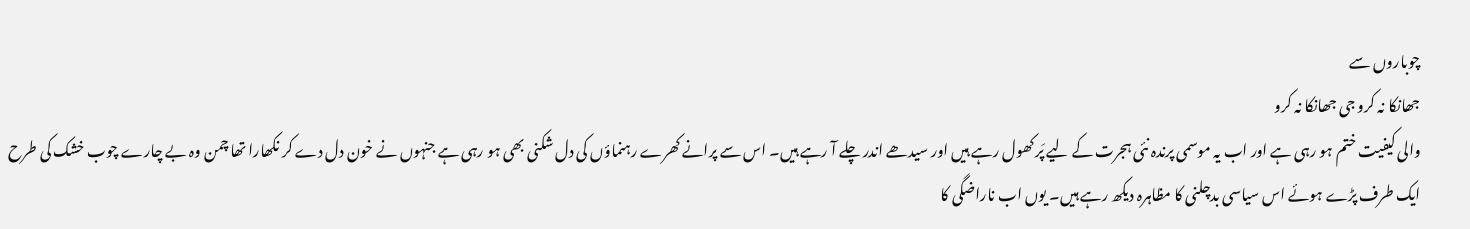چوباروں سے
جھانکا نہ کرو جی جھانکا نہ کرو
والی کیفیت ختم ہو رہی ہے اور اب یہ موسمی پرندہ نئی ہجرت کے لیے پَر کھول رہے ہیں اور سیدھے اندر چلے آ رہے ہیں۔ اس سے پرانے کھرے رہنماؤں کی دل شکنی بھی ہو رہی ہے جنہوں نے خون دل دے کر نکھارا تھا چمن وہ بے چارے چوب خشک کی طرح ایک طرف پڑے ہوئے اس سیاسی بدچلنی کا مظاہرہ دیکھ رہے ہیں۔ یوں اب ناراضگی کا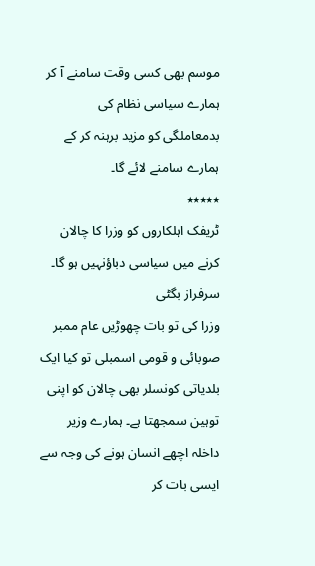موسم بھی کسی وقت سامنے آ کر ہمارے سیاسی نظام کی بدمعاملگی کو مزید برہنہ کر کے ہمارے سامنے لائے گا۔
٭٭٭٭٭
ٹریفک اہلکاروں کو وزرا کا چالان کرنے میں سیاسی دباؤنہیں ہو گا۔ سرفراز بگٹی
وزرا کی تو بات چھوڑیں عام ممبر صوبائی و قومی اسمبلی تو کیا ایک بلدیاتی کونسلر بھی چالان کو اپنی توہین سمجھتا ہے۔ ہمارے وزیر داخلہ اچھے انسان ہونے کی وجہ سے ایسی بات کر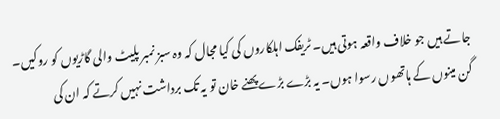جاتے ہیں جو خلاف واقعہ ہوتی ہیں۔ ٹریفک اہلکاروں کی کیا مجال کہ وہ سبز نمبر پلیٹ والی گاڑیوں کو روکیں۔ گن مینوں کے ہاتھوں رسوا ہوں۔ یہ بڑے بڑے پھنے خان تو یہ تک برداشت نہیں کرتے کہ ان کی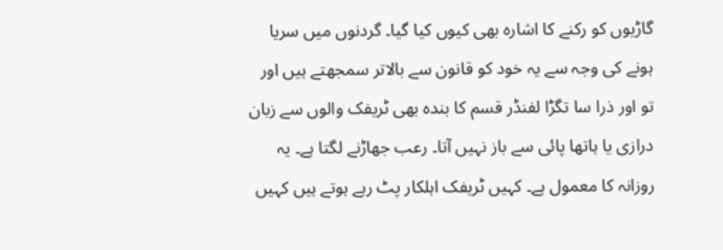گاڑیوں کو رکنے کا اشارہ بھی کیوں کیا گیا۔ گردنوں میں سریا ہونے کی وجہ سے یہ خود کو قانون سے بالاتر سمجھتے ہیں اور تو اور ذرا سا تگڑا لفنڈر قسم کا بندہ بھی ٹریفک والوں سے زبان درازی یا ہاتھا پائی سے باز نہیں آتا۔ رعب جھاڑنے لگتا ہے۔ یہ روزانہ کا معمول ہے۔ کہیں ٹریفک اہلکار پٹ رہے ہوتے ہیں کہیں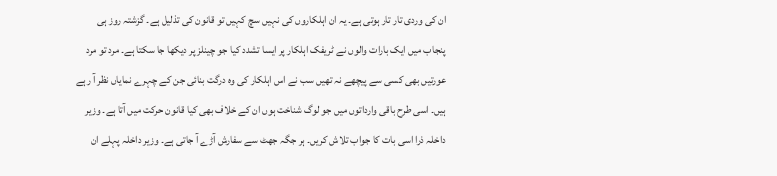ان کی وردی تار تار ہوتی ہے۔ یہ ان اہلکاروں کی نہیں سچ کہیں تو قانون کی تذلیل ہے۔ گزشتہ روز ہی پنجاب میں ایک بارات والوں نے ٹریفک اہلکار پر ایسا تشدد کیا جو چینلز پر دیکھا جا سکتا ہے۔ مرد تو مرد عورتیں بھی کسی سے پیچھے نہ تھیں سب نے اس اہلکار کی وہ درگت بنائی جن کے چہرے نمایاں نظر آ رہے ہیں۔ اسی طرح باقی وارداتوں میں جو لوگ شناخت ہوں ان کے خلاف بھی کیا قانون حرکت میں آتا ہے۔ وزیر داخلہ ذرا اسی بات کا جواب تلاش کریں۔ ہر جگہ جھٹ سے سفارش آڑے آ جاتی ہے۔ وزیر داخلہ پہلے ان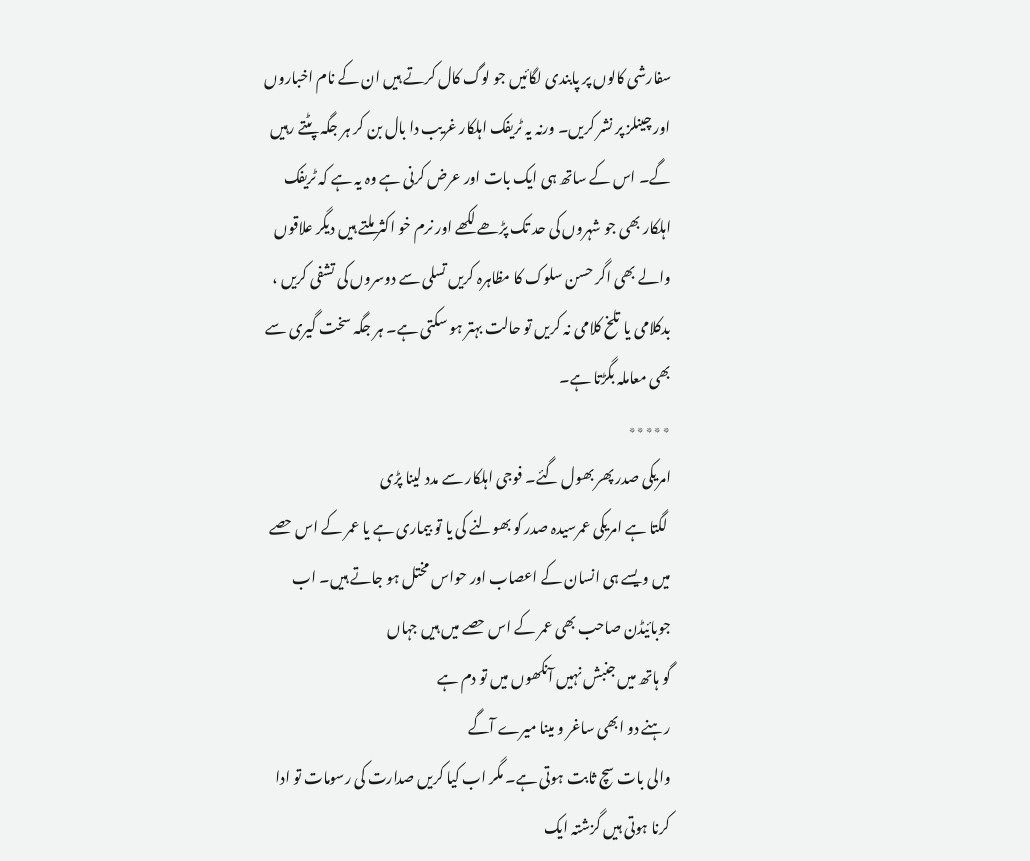سفارشی کالوں پر پابندی لگائیں جو لوگ کال کرتے ہیں ان کے نام اخباروں اور چینلز پر نشر کریں۔ ورنہ یہ ٹریفک اہلکار غریب دا بال بن کر ہر جگہ پٹتے رہیں گے۔ اس کے ساتھ ہی ایک بات اور عرض کرنی ہے وہ یہ ہے کہ ٹریفک اہلکار بھی جو شہروں کی حد تک پڑھے لکھے اور نرم خو اکثر ملتے ہیں دیگر علاقوں والے بھی اگر حسن سلوک کا مظاہرہ کریں تسلی سے دوسروں کی تشفی کریں ، بدکلامی یا تلخ کلامی نہ کریں تو حالت بہتر ہو سکتی ہے۔ ہر جگہ سخت گیری سے بھی معاملہ بگڑتا ہے۔
٭٭٭٭٭
امریکی صدر پھر بھول گئے۔ فوجی اہلکار سے مدد لینا پڑی
 لگتا ہے امریکی عمرسیدہ صدر کو بھولنے کی یا تو بیماری ہے یا عمر کے اس حصے میں ویسے ہی انسان کے اعصاب اور حواس مختل ہو جاتے ہیں۔ اب جوبائیڈن صاحب بھی عمر کے اس حصے میں ہیں جہاں
گو ہاتھ میں جنبش نہیں آنکھوں میں تو دم ہے
رہنے دو ابھی ساغر و مینا میرے آگے
والی بات سچ ثابت ہوتی ہے۔ مگر اب کیا کریں صدارت کی رسومات تو ادا کرنا ہوتی ہیں گزشتہ ایک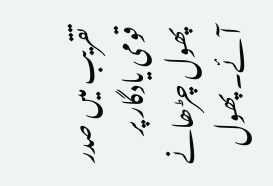تقریب میں صدر قومی یادگار پر پھول چڑھانے آئے۔ پھول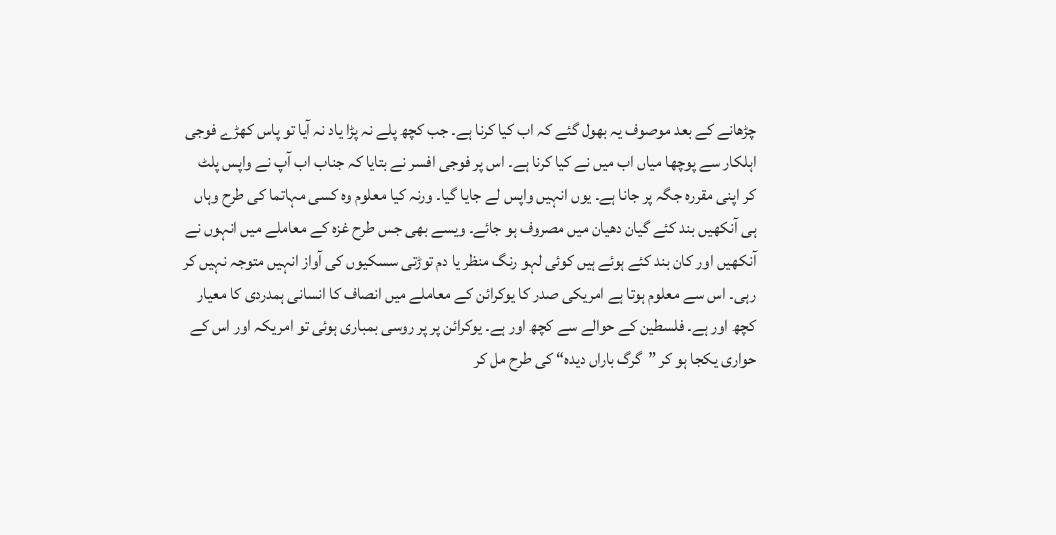چڑھانے کے بعد موصوف یہ بھول گئے کہ اب کیا کرنا ہے۔ جب کچھ پلے نہ پڑا یاد نہ آیا تو پاس کھڑے فوجی اہلکار سے پوچھا میاں اب میں نے کیا کرنا ہے۔ اس پر فوجی افسر نے بتایا کہ جناب اب آپ نے واپس پلٹ کر اپنی مقررہ جگہ پر جانا ہے۔ یوں انہیں واپس لے جایا گیا۔ ورنہ کیا معلوم وہ کسی مہاتما کی طرح وہاں ہی آنکھیں بند کئے گیان دھیان میں مصروف ہو جائے۔ ویسے بھی جس طرح غزہ کے معاملے میں انہوں نے آنکھیں اور کان بند کئے ہوئے ہیں کوئی لہو رنگ منظر یا دم توڑتی سسکیوں کی آواز انہیں متوجہ نہیں کر رہی۔ اس سے معلوم ہوتا ہے امریکی صدر کا یوکرائن کے معاملے میں انصاف کا انسانی ہمدردی کا معیار کچھ اور ہے۔ فلسطین کے حوالے سے کچھ اور ہے۔ یوکرائن پر پر روسی بمباری ہوئی تو امریکہ اور اس کے حواری یکجا ہو کر ”گرگ باراں دیدہ“ کی طرح مل کر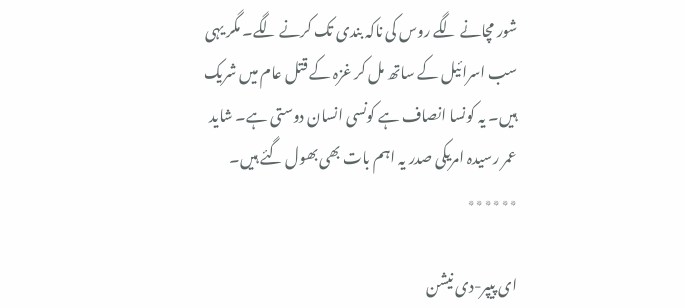شور مچانے لگے روس کی ناکہ بندی تک کرنے لگے۔ مگر یہی سب اسرائیل کے ساتھ مل کر غزہ کے قتل عام میں شریک ہیں۔ یہ کونسا انصاف ہے کونسی انسان دوستی ہے۔ شاید عمر رسیدہ امریکی صدر یہ اہم بات بھی بھول گئے ہیں۔
٭٭٭٭٭٭

ای پیپر-دی نیشن